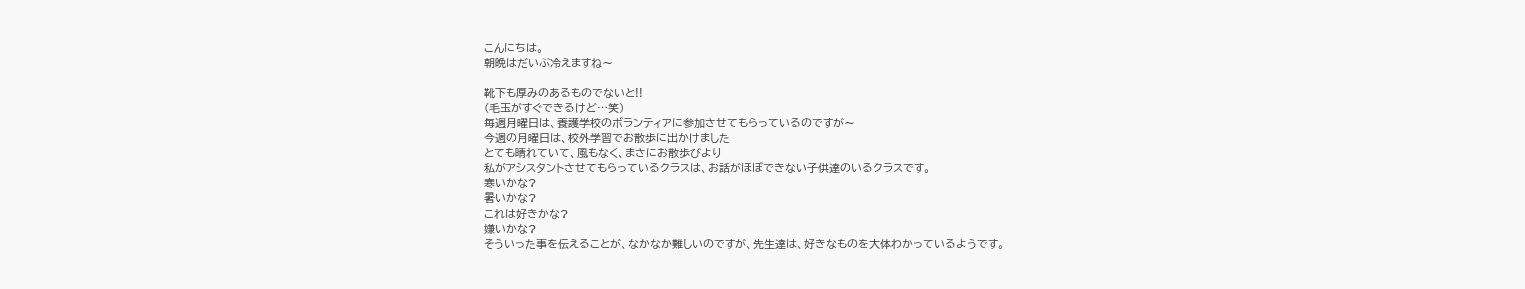こんにちは。
朝晩はだいぶ冷えますね〜

靴下も厚みのあるものでないと!!
(毛玉がすぐできるけど…笑)
毎週月曜日は、養護学校のボランティアに参加させてもらっているのですが〜
今週の月曜日は、校外学習でお散歩に出かけました
とても晴れていて、風もなく、まさにお散歩びより
私がアシスタントさせてもらっているクラスは、お話がほぼできない子供達のいるクラスです。
寒いかな?
暑いかな?
これは好きかな?
嫌いかな?
そういった事を伝えることが、なかなか難しいのですが、先生達は、好きなものを大体わかっているようです。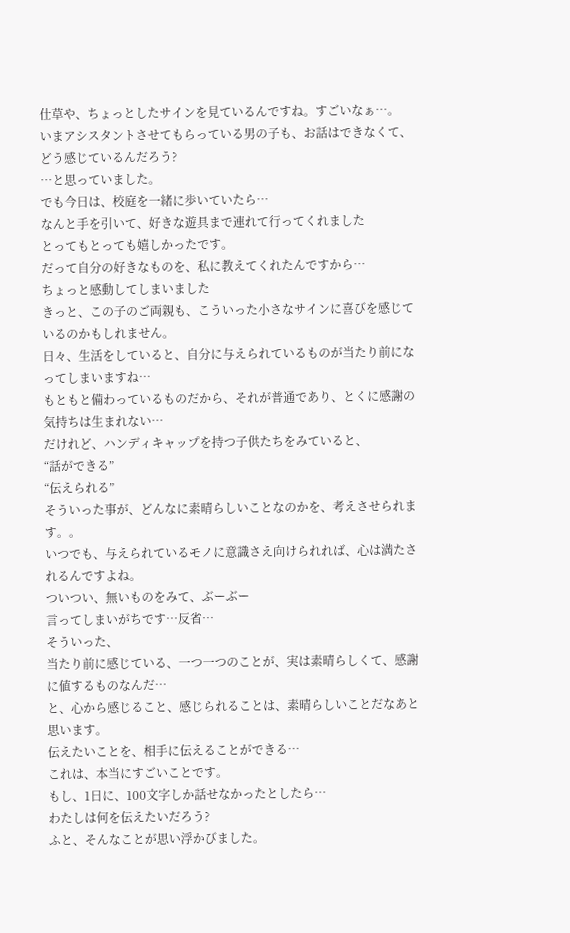仕草や、ちょっとしたサインを見ているんですね。すごいなぁ…。
いまアシスタントさせてもらっている男の子も、お話はできなくて、どう感じているんだろう?
…と思っていました。
でも今日は、校庭を一緒に歩いていたら…
なんと手を引いて、好きな遊具まで連れて行ってくれました
とってもとっても嬉しかったです。
だって自分の好きなものを、私に教えてくれたんですから…
ちょっと感動してしまいました
きっと、この子のご両親も、こういった小さなサインに喜びを感じているのかもしれません。
日々、生活をしていると、自分に与えられているものが当たり前になってしまいますね…
もともと備わっているものだから、それが普通であり、とくに感謝の気持ちは生まれない…
だけれど、ハンディキャップを持つ子供たちをみていると、
“話ができる”
“伝えられる”
そういった事が、どんなに素晴らしいことなのかを、考えさせられます。。
いつでも、与えられているモノに意識さえ向けられれば、心は満たされるんですよね。
ついつい、無いものをみて、ぶーぶー
言ってしまいがちです…反省…
そういった、
当たり前に感じている、一つ一つのことが、実は素晴らしくて、感謝に値するものなんだ…
と、心から感じること、感じられることは、素晴らしいことだなあと思います。
伝えたいことを、相手に伝えることができる…
これは、本当にすごいことです。
もし、1日に、100文字しか話せなかったとしたら…
わたしは何を伝えたいだろう?
ふと、そんなことが思い浮かびました。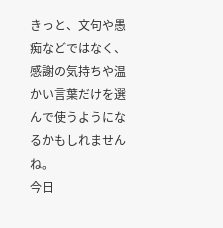きっと、文句や愚痴などではなく、感謝の気持ちや温かい言葉だけを選んで使うようになるかもしれませんね。
今日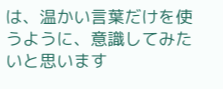は、温かい言葉だけを使うように、意識してみたいと思います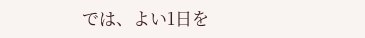では、よい1日を